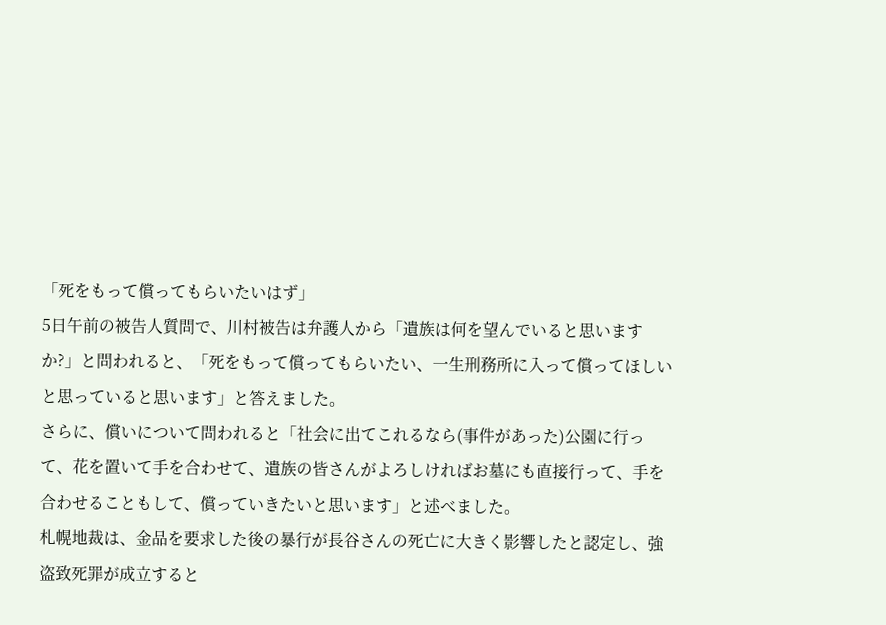「死をもって償ってもらいたいはず」
5日午前の被告人質問で、川村被告は弁護人から「遺族は何を望んでいると思いますか?」と問われると、「死をもって償ってもらいたい、一生刑務所に入って償ってほしいと思っていると思います」と答えました。
さらに、償いについて問われると「社会に出てこれるなら(事件があった)公園に行って、花を置いて手を合わせて、遺族の皆さんがよろしければお墓にも直接行って、手を合わせることもして、償っていきたいと思います」と述べました。
札幌地裁は、金品を要求した後の暴行が長谷さんの死亡に大きく影響したと認定し、強盗致死罪が成立すると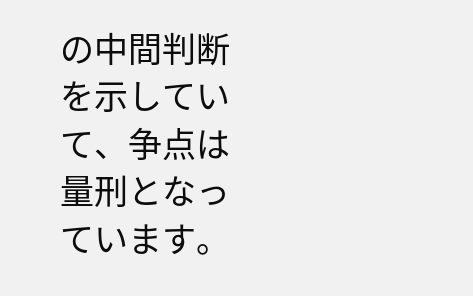の中間判断を示していて、争点は量刑となっています。